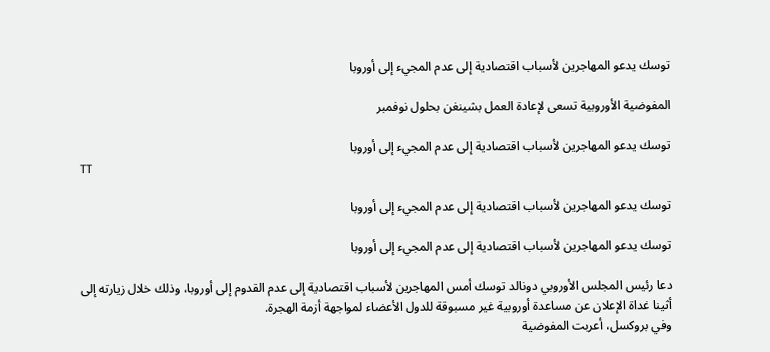توسك يدعو المهاجرين لأسباب اقتصادية إلى عدم المجيء إلى أوروبا

المفوضية الأوروبية تسعى لإعادة العمل بشينغن بحلول نوفمبر

توسك يدعو المهاجرين لأسباب اقتصادية إلى عدم المجيء إلى أوروبا
TT

توسك يدعو المهاجرين لأسباب اقتصادية إلى عدم المجيء إلى أوروبا

توسك يدعو المهاجرين لأسباب اقتصادية إلى عدم المجيء إلى أوروبا

دعا رئيس المجلس الأوروبي دونالد توسك أمس المهاجرين لأسباب اقتصادية إلى عدم القدوم إلى أوروبا، وذلك خلال زيارته إلى أثينا غداة الإعلان عن مساعدة أوروبية غير مسبوقة للدول الأعضاء لمواجهة أزمة الهجرة.
وفي بروكسل، أعربت المفوضية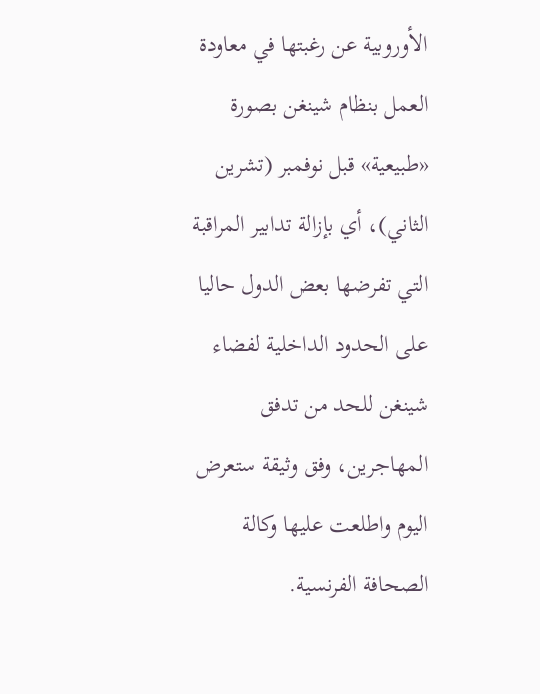الأوروبية عن رغبتها في معاودة العمل بنظام شينغن بصورة «طبيعية» قبل نوفمبر (تشرين الثاني)، أي بإزالة تدابير المراقبة التي تفرضها بعض الدول حاليا على الحدود الداخلية لفضاء شينغن للحد من تدفق المهاجرين، وفق وثيقة ستعرض اليوم واطلعت عليها وكالة الصحافة الفرنسية.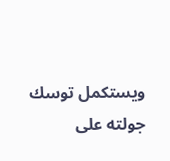ويستكمل توسك جولته على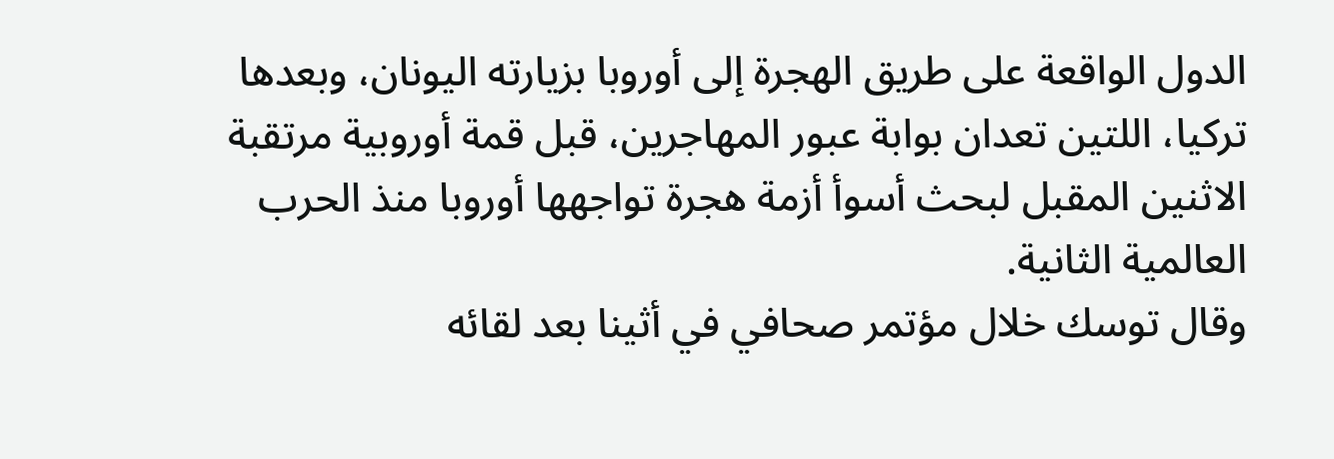الدول الواقعة على طريق الهجرة إلى أوروبا بزيارته اليونان، وبعدها تركيا، اللتين تعدان بوابة عبور المهاجرين، قبل قمة أوروبية مرتقبة الاثنين المقبل لبحث أسوأ أزمة هجرة تواجهها أوروبا منذ الحرب العالمية الثانية.
وقال توسك خلال مؤتمر صحافي في أثينا بعد لقائه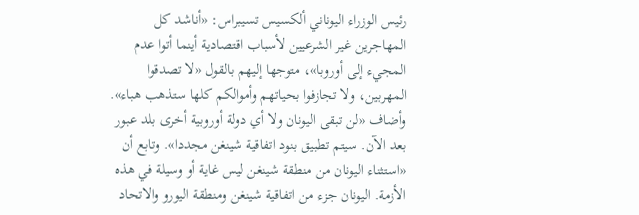رئيس الوزراء اليوناني ألكسيس تسيبراس: «أناشد كل المهاجرين غير الشرعيين لأسباب اقتصادية أينما أتوا عدم المجيء إلى أوروبا»، متوجها إليهم بالقول «لا تصدقوا المهربين، ولا تجازفوا بحياتهم وأموالكم كلها ستذهب هباء». وأضاف «لن تبقى اليونان ولا أي دولة أوروبية أخرى بلد عبور بعد الآن. سيتم تطبيق بنود اتفاقية شينغن مجددا». وتابع أن «استثناء اليونان من منطقة شينغن ليس غاية أو وسيلة في هذه الأزمة. اليونان جزء من اتفاقية شينغن ومنطقة اليورو والاتحاد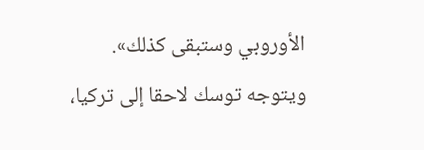الأوروبي وستبقى كذلك».
ويتوجه توسك لاحقا إلى تركيا،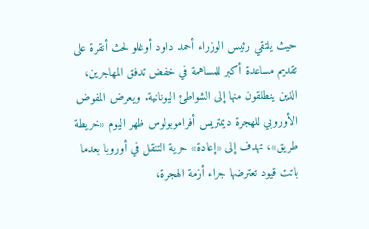حيث يلتقي رئيس الوزراء أحمد داود أوغلو لحث أنقرة على تقديم مساعدة أكبر للمساهمة في خفض تدفق المهاجرين، الذين ينطلقون منها إلى الشواطئ اليونانية. ويعرض المفوض الأوروبي للهجرة ديمتريس أفراموبولوس ظهر اليوم «خريطة طريق»، تهدف إلى «إعادة» حرية التنقل في أوروبا بعدما باتت قيود تعترضها جراء أزمة الهجرة،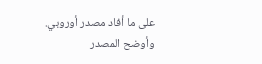على ما أفاد مصدر أوروبي.
وأوضح المصدر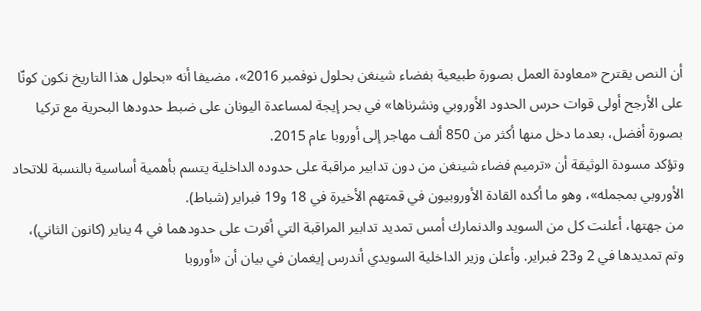أن النص يقترح «معاودة العمل بصورة طبيعية بفضاء شينغن بحلول نوفمبر 2016»، مضيفا أنه «بحلول هذا التاريخ نكون كونّا على الأرجح أولى قوات حرس الحدود الأوروبي ونشرناها» في بحر إيجة لمساعدة اليونان على ضبط حدودها البحرية مع تركيا بصورة أفضل، بعدما دخل منها أكثر من 850 ألف مهاجر إلى أوروبا عام 2015.
وتؤكد مسودة الوثيقة أن «ترميم فضاء شينغن من دون تدابير مراقبة على حدوده الداخلية يتسم بأهمية أساسية بالنسبة للاتحاد الأوروبي بمجمله»، وهو ما أكده القادة الأوروبيون في قمتهم الأخيرة في 18 و19 فبراير (شباط).
من جهتها، أعلنت كل من السويد والدنمارك أمس تمديد تدابير المراقبة التي أقرت على حدودهما في 4 يناير (كانون الثاني)، وتم تمديدها في 2 و23 فبراير. وأعلن وزير الداخلية السويدي أندرس إيغمان في بيان أن «أوروبا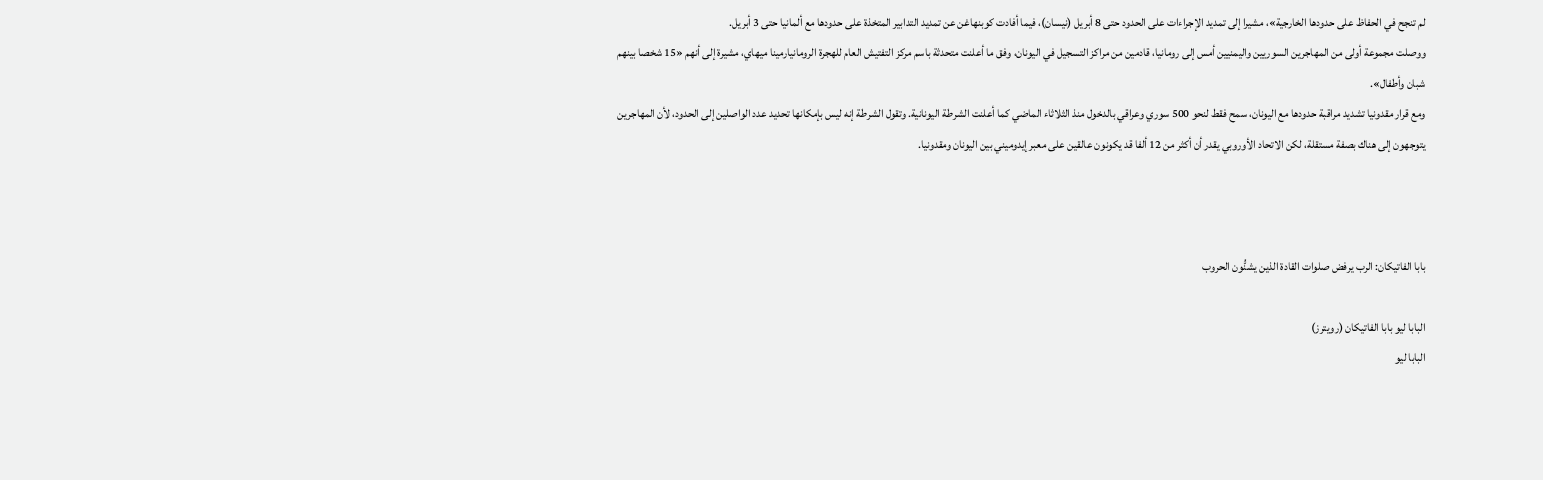لم تنجح في الحفاظ على حدودها الخارجية»، مشيرا إلى تمديد الإجراءات على الحدود حتى 8 أبريل (نيسان)، فيما أفادت كوبنهاغن عن تمديد التدابير المتخذة على حدودها مع ألمانيا حتى 3 أبريل.
ووصلت مجموعة أولى من المهاجرين السوريين واليمنيين أمس إلى رومانيا، قادمين من مراكز التسجيل في اليونان، وفق ما أعلنت متحدثة باسم مركز التفتيش العام للهجرة الرومانيارمينا ميهاي، مشيرة إلى أنهم «15 شخصا بينهم شبان وأطفال».
ومع قرار مقدونيا تشديد مراقبة حدودها مع اليونان، سمح فقط لنحو 500 سوري وعراقي بالدخول منذ الثلاثاء الماضي كما أعلنت الشرطة اليونانية. وتقول الشرطة إنه ليس بإمكانها تحديد عدد الواصلين إلى الحدود، لأن المهاجرين يتوجهون إلى هناك بصفة مستقلة، لكن الاتحاد الأوروبي يقدر أن أكثر من 12 ألفا قد يكونون عالقين على معبر إيدوميني بين اليونان ومقدونيا.



بابا الفاتيكان: الرب يرفض صلوات القادة الذين يشنُّون الحروب

البابا ليو بابا الفاتيكان (رويترز)
البابا ليو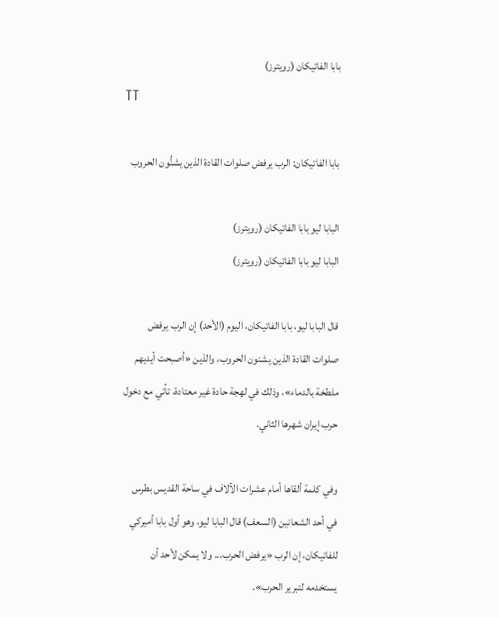بابا الفاتيكان (رويترز)
TT

بابا الفاتيكان: الرب يرفض صلوات القادة الذين يشنُّون الحروب

البابا ليو بابا الفاتيكان (رويترز)
البابا ليو بابا الفاتيكان (رويترز)

قال البابا ليو، بابا الفاتيكان، اليوم (الأحد) إن الرب يرفض صلوات القادة الذين يشنون الحروب، والذين «أصبحت أيديهم ملطخة بالدماء»، وذلك في لهجة حادة غير معتادة، تأتي مع دخول حرب إيران شهرها الثاني.

وفي كلمة ألقاها أمام عشرات الآلاف في ساحة القديس بطرس في أحد الشعانين (السعف) قال البابا ليو، وهو أول بابا أميركي للفاتيكان، إن الرب «يرفض الحرب... ولا يمكن لأحد أن يستخدمه لتبرير الحرب».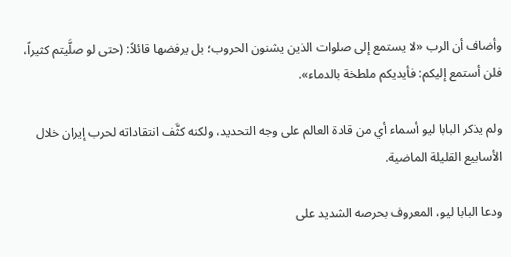وأضاف أن الرب «لا يستمع إلى صلوات الذين يشنون الحروب؛ بل يرفضها قائلاً: (حتى لو صلَّيتم كثيراً، فلن أستمع إليكم: فأيديكم ملطخة بالدماء».

ولم يذكر البابا ليو أسماء أي من قادة العالم على وجه التحديد، ولكنه كثَّف انتقاداته لحرب إيران خلال الأسابيع القليلة الماضية.

ودعا البابا ليو، المعروف بحرصه الشديد على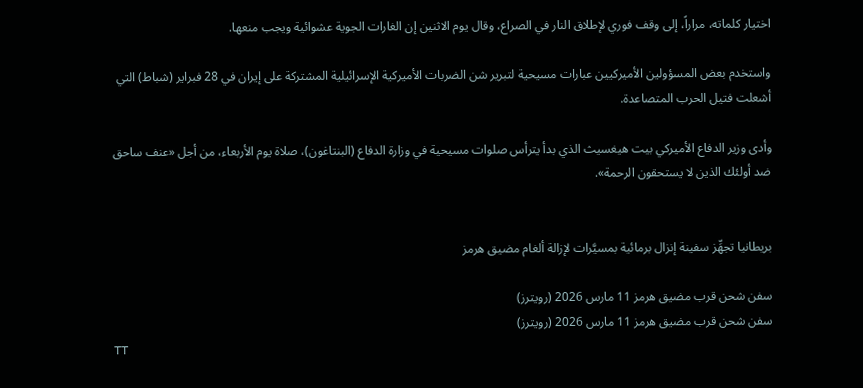اختيار كلماته، مراراً، إلى وقف فوري لإطلاق النار في الصراع، وقال يوم الاثنين إن الغارات الجوية عشوائية ويجب منعها.

واستخدم بعض المسؤولين الأميركيين عبارات مسيحية لتبرير شن الضربات الأميركية الإسرائيلية المشتركة على إيران في 28 فبراير (شباط) التي أشعلت فتيل الحرب المتصاعدة.

وأدى وزير الدفاع الأميركي بيت هيغسيث الذي بدأ يترأس صلوات مسيحية في وزارة الدفاع (البنتاغون)، صلاة يوم الأربعاء، من أجل «عنف ساحق ضد أولئك الذين لا يستحقون الرحمة».


بريطانيا تجهِّز سفينة إنزال برمائية بمسيَّرات لإزالة ألغام مضيق هرمز

سفن شحن قرب مضيق هرمز 11 مارس 2026 (رويترز)
سفن شحن قرب مضيق هرمز 11 مارس 2026 (رويترز)
TT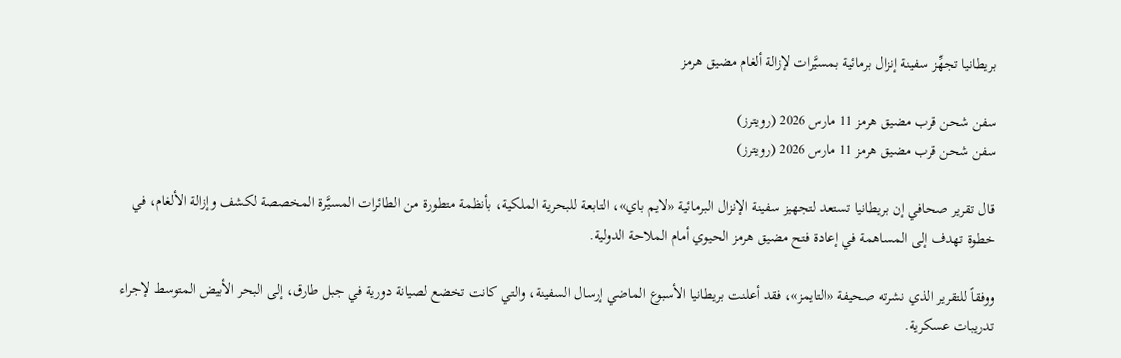بريطانيا تجهِّز سفينة إنزال برمائية بمسيَّرات لإزالة ألغام مضيق هرمز

سفن شحن قرب مضيق هرمز 11 مارس 2026 (رويترز)
سفن شحن قرب مضيق هرمز 11 مارس 2026 (رويترز)

قال تقرير صحافي إن بريطانيا تستعد لتجهيز سفينة الإنزال البرمائية «لايم باي»، التابعة للبحرية الملكية، بأنظمة متطورة من الطائرات المسيَّرة المخصصة لكشف وإزالة الألغام، في خطوة تهدف إلى المساهمة في إعادة فتح مضيق هرمز الحيوي أمام الملاحة الدولية.

ووفقاً للتقرير الذي نشرته صحيفة «التايمز»، فقد أعلنت بريطانيا الأسبوع الماضي إرسال السفينة، والتي كانت تخضع لصيانة دورية في جبل طارق، إلى البحر الأبيض المتوسط لإجراء تدريبات عسكرية.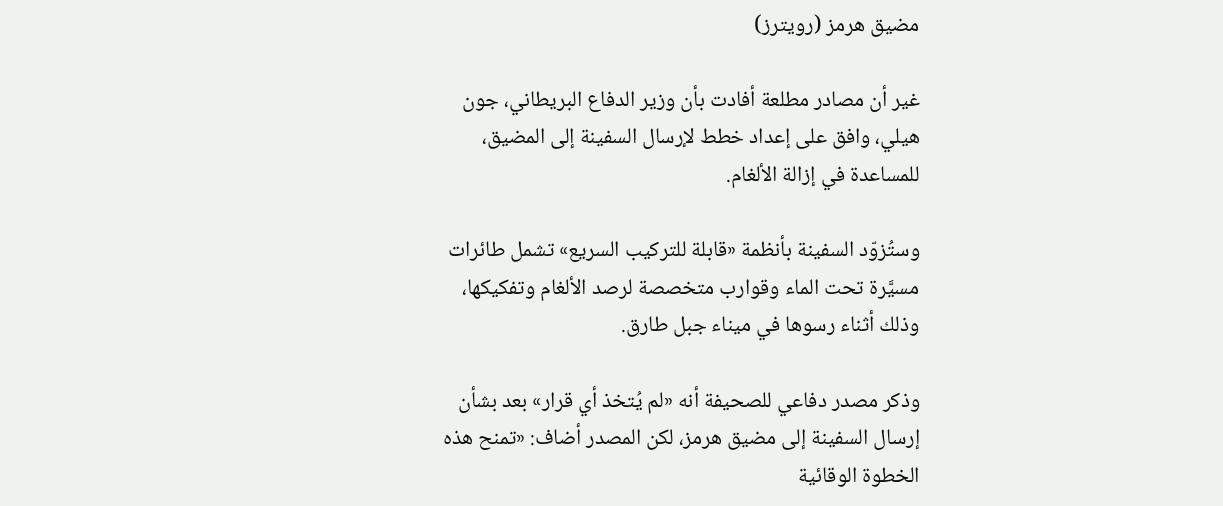مضيق هرمز (رويترز)

غير أن مصادر مطلعة أفادت بأن وزير الدفاع البريطاني، جون هيلي، وافق على إعداد خطط لإرسال السفينة إلى المضيق، للمساعدة في إزالة الألغام.

وستُزوّد السفينة بأنظمة «قابلة للتركيب السريع» تشمل طائرات مسيَّرة تحت الماء وقوارب متخصصة لرصد الألغام وتفكيكها، وذلك أثناء رسوها في ميناء جبل طارق.

وذكر مصدر دفاعي للصحيفة أنه «لم يُتخذ أي قرار» بعد بشأن إرسال السفينة إلى مضيق هرمز، لكن المصدر أضاف: «تمنح هذه الخطوة الوقائية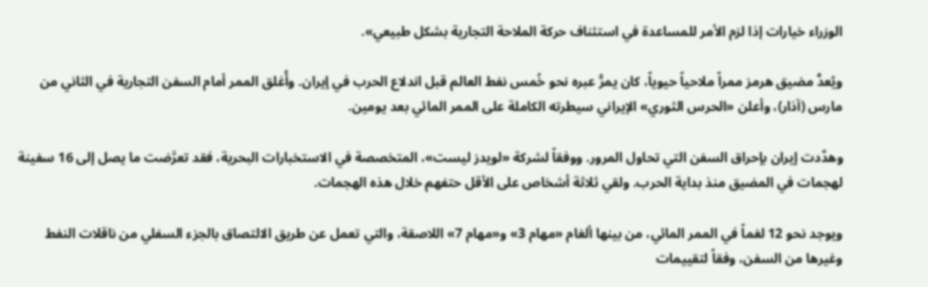الوزراء خيارات إذا لزم الأمر للمساعدة في استئناف حركة الملاحة التجارية بشكل طبيعي».

ويُعدُّ مضيق هرمز ممراً ملاحياً حيوياً، كان يمرُّ عبره نحو خُمس نفط العالم قبل اندلاع الحرب في إيران. وأُغلق الممر أمام السفن التجارية في الثاني من مارس (آذار)، وأعلن «الحرس الثوري» الإيراني سيطرته الكاملة على الممر المائي بعد يومين.

وهدَّدت إيران بإحراق السفن التي تحاول المرور. ووفقاً لشركة «لويدز ليست»، المتخصصة في الاستخبارات البحرية، فقد تعرَّضت ما يصل إلى 16 سفينة لهجمات في المضيق منذ بداية الحرب. ولقي ثلاثة أشخاص على الأقل حتفهم خلال هذه الهجمات.

ويوجد نحو 12 لغماً في الممر المائي، من بينها ألغام «مهام 3» و«مهام 7» اللاصقة، والتي تعمل عن طريق الالتصاق بالجزء السفلي من ناقلات النفط وغيرها من السفن، وفقاً لتقييمات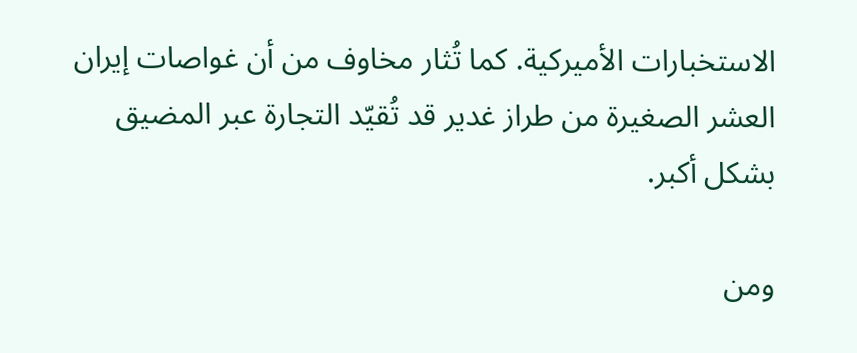الاستخبارات الأميركية. كما تُثار مخاوف من أن غواصات إيران العشر الصغيرة من طراز غدير قد تُقيّد التجارة عبر المضيق بشكل أكبر.

ومن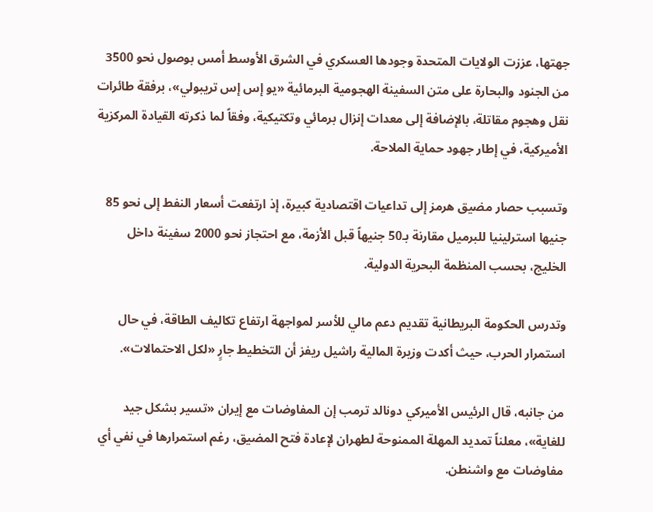جهتها، عززت الولايات المتحدة وجودها العسكري في الشرق الأوسط أمس بوصول نحو 3500 من الجنود والبحارة على متن السفينة الهجومية البرمائية «يو إس إس تريبولي»، برفقة طائرات نقل وهجوم مقاتلة، بالإضافة إلى معدات إنزال برمائي وتكتيكية، وفقاً لما ذكرته القيادة المركزية الأميركية، في إطار جهود حماية الملاحة.

وتسبب حصار مضيق هرمز إلى تداعيات اقتصادية كبيرة، إذ ارتفعت أسعار النفط إلى نحو 85 جنيها استرلينيا للبرميل مقارنة بـ50 جنيهاً قبل الأزمة، مع احتجاز نحو 2000 سفينة داخل الخليج، بحسب المنظمة البحرية الدولية.

وتدرس الحكومة البريطانية تقديم دعم مالي للأسر لمواجهة ارتفاع تكاليف الطاقة، في حال استمرار الحرب، حيث أكدت وزيرة المالية راشيل ريفز أن التخطيط جارٍ «لكل الاحتمالات».

من جانبه، قال الرئيس الأميركي دونالد ترمب إن المفاوضات مع إيران «تسير بشكل جيد للغاية»، معلناً تمديد المهلة الممنوحة لطهران لإعادة فتح المضيق، رغم استمرارها في نفي أي مفاوضات مع واشنطن.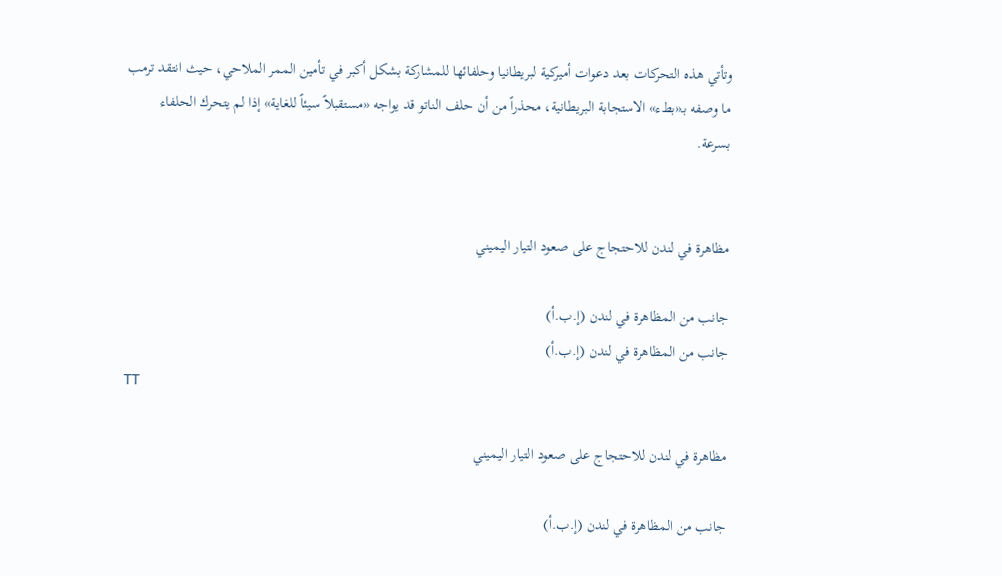وتأتي هذه التحركات بعد دعوات أميركية لبريطانيا وحلفائها للمشاركة بشكل أكبر في تأمين الممر الملاحي، حيث انتقد ترمب ما وصفه بـ«بطء» الاستجابة البريطانية، محذراً من أن حلف الناتو قد يواجه «مستقبلاً سيئاً للغاية» إذا لم يتحرك الحلفاء بسرعة.


مظاهرة في لندن للاحتجاج على صعود التيار اليميني

جانب من المظاهرة في لندن (إ.ب.أ)
جانب من المظاهرة في لندن (إ.ب.أ)
TT

مظاهرة في لندن للاحتجاج على صعود التيار اليميني

جانب من المظاهرة في لندن (إ.ب.أ)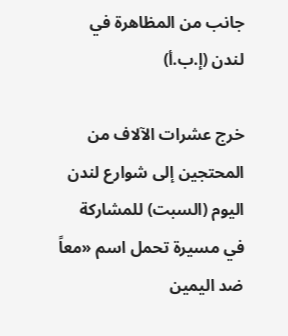جانب من المظاهرة في لندن (إ.ب.أ)

خرج عشرات الآلاف من المحتجين إلى شوارع لندن اليوم (السبت) للمشاركة في مسيرة تحمل اسم «معاً ضد اليمين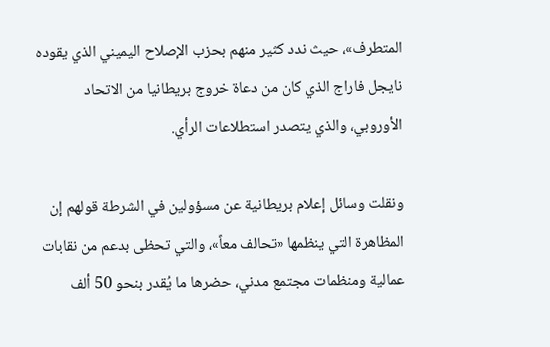المتطرف»، حيث ندد كثير منهم بحزب الإصلاح اليميني الذي يقوده نايجل فاراج الذي كان من دعاة خروج بريطانيا من الاتحاد الأوروبي، والذي يتصدر استطلاعات الرأي.

ونقلت وسائل إعلام بريطانية عن مسؤولين في الشرطة قولهم إن المظاهرة التي ينظمها «تحالف معاً»، والتي تحظى بدعم من نقابات عمالية ومنظمات مجتمع مدني، حضرها ما يُقدر بنحو 50 ألف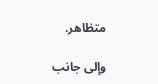متظاهر.

وإلى جانب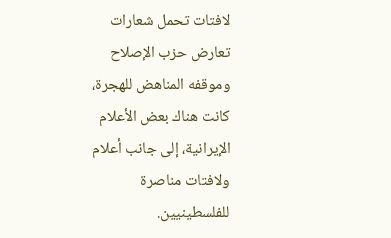لافتات تحمل شعارات تعارض حزب الإصلاح وموقفه المناهض للهجرة، كانت هناك بعض الأعلام الإيرانية، إلى جانب أعلام ولافتات مناصرة للفلسطينيين.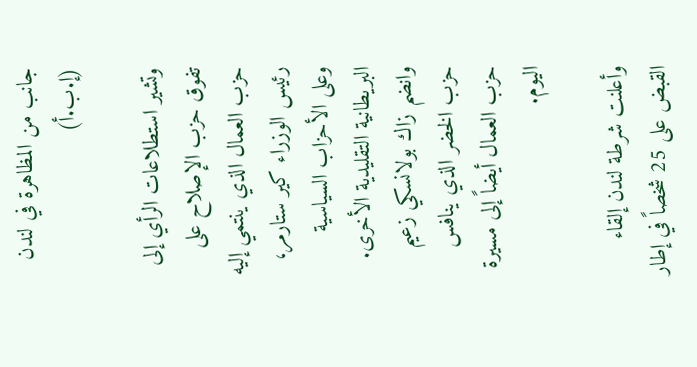جانب من المظاهرة في لندن (إ.ب.أ)

وتشير استطلاعات الرأي إلى تفوق حزب الإصلاح على حزب العمال الذي ينتمي إليه رئيس الوزراء كير ستارمر، وعلى الأحزاب السياسية البريطانية التقليدية الأخرى. وانضم زاك بولانسكي زعيم حزب الخضر الذي ينافس حزب العمال أيضاً إلى مسيرة اليوم.

وأعلنت شرطة لندن إلقاء القبض على 25 شخصاً في إطار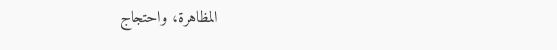المظاهرة، واحتجاج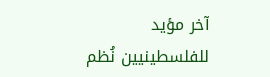آخر مؤيد للفلسطينيين نُظم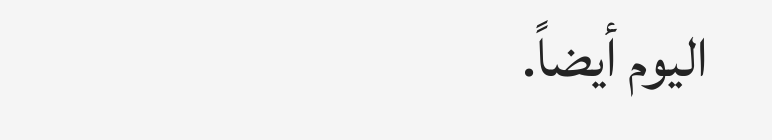اليوم أيضاً.